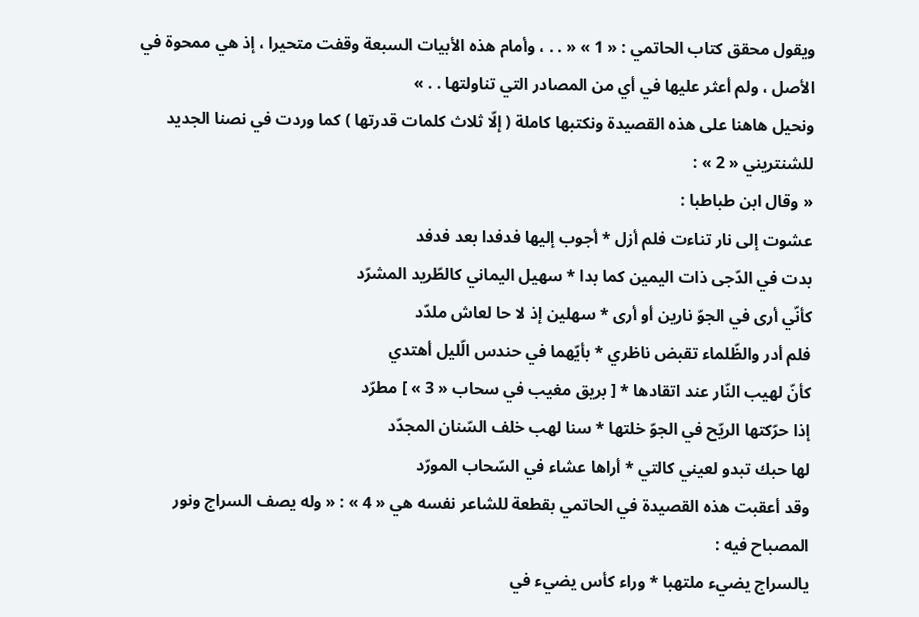ويقول محقق كتاب الحاتمي : « 1 » « . . ، وأمام هذه الأبيات السبعة وقفت متحيرا ، إذ هي ممحوة في الأصل ، ولم أعثر عليها في أي من المصادر التي تناولتها . . »
ونحيل هاهنا على هذه القصيدة ونكتبها كاملة ( إلّا ثلاث كلمات قدرتها ) كما وردت في نصنا الجديد للشنتريني « 2 » :
« وقال ابن طباطبا :
عشوت إلى نار تناءت فلم أزل * أجوب إليها فدفدا بعد فدفد
بدت في الدّجى ذات اليمين كما بدا * سهيل اليماني كالطّريد المشرّد
كأنّي أرى في الجوّ نارين أو أرى * سهلين إذ لا حا لعاش ملدّد
فلم أدر والظّلماء تقبض ناظري * بأيّهما في حندس الّليل أهتدي
كأنّ لهيب النّار عند اتقادها * [ بريق مغيب في سحاب « 3 » ] مطرّد
إذا حرّكتها الريّح في الجوّ خلتها * سنا لهب خلف السّنان المجدّد
لها حبك تبدو لعيني كالتي * أراها عشاء في السّحاب المورّد
وقد أعقبت هذه القصيدة في الحاتمي بقطعة للشاعر نفسه هي « 4 » : « وله يصف السراج ونور المصباح فيه :
يالسراج يضيء ملتهبا * وراء كأس يضيء في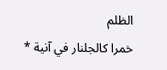الظلم
خمرا كالجلنار في آنية *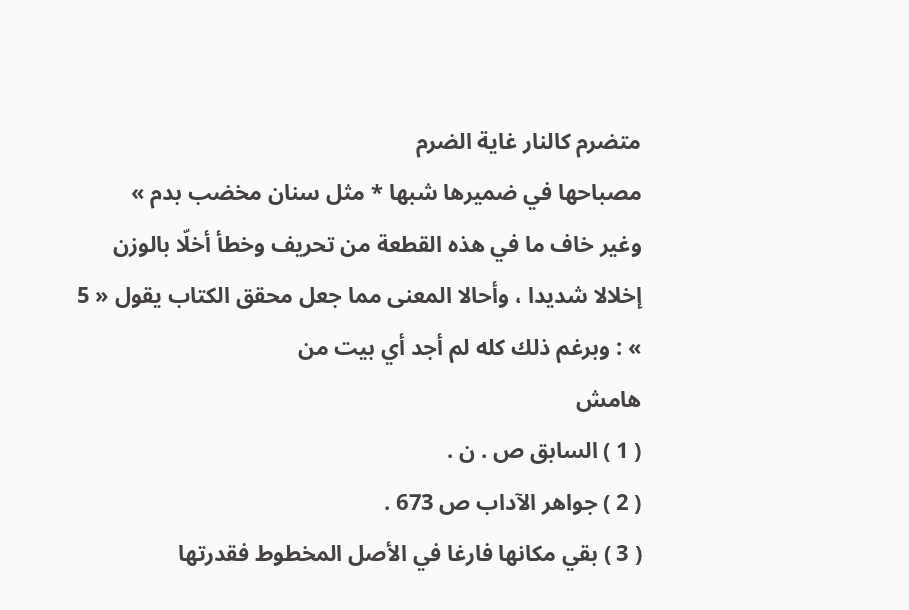متضرم كالنار غاية الضرم
مصباحها في ضميرها شبها * مثل سنان مخضب بدم »
وغير خاف ما في هذه القطعة من تحريف وخطأ أخلّا بالوزن إخلالا شديدا ، وأحالا المعنى مما جعل محقق الكتاب يقول « 5 » : وبرغم ذلك كله لم أجد أي بيت من
هامش
( 1 ) السابق ص . ن .
( 2 ) جواهر الآداب ص 673 .
( 3 ) بقي مكانها فارغا في الأصل المخطوط فقدرتها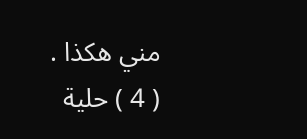مني هكذا .
( 4 ) حلية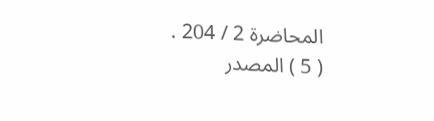المحاضرة 2 / 204 .
( 5 ) المصدر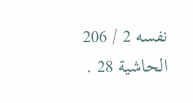نفسه 2 / 206 الحاشية 28 .